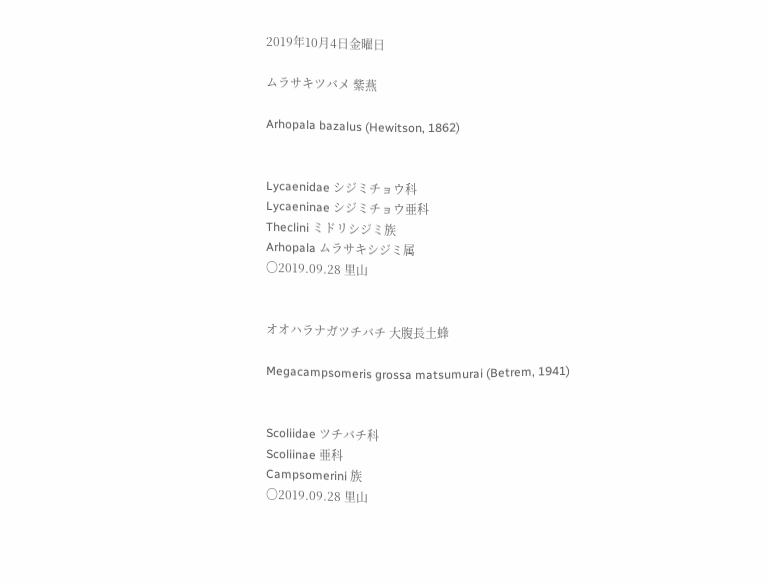2019年10月4日金曜日

ムラサキツバメ 紫燕

Arhopala bazalus (Hewitson, 1862)


Lycaenidae シジミチョウ科
Lycaeninae シジミチョウ亜科
Theclini ミドリシジミ族
Arhopala ムラサキシジミ属
〇2019.09.28 里山


オオハラナガツチバチ 大腹長土蜂

Megacampsomeris grossa matsumurai (Betrem, 1941)


Scoliidae ツチバチ科
Scoliinae 亜科
Campsomerini 族
〇2019.09.28 里山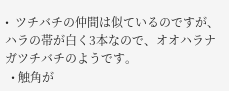•  ツチバチの仲間は似ているのですが、ハラの帯が白く3本なので、オオハラナガツチバチのようです。
  • 触角が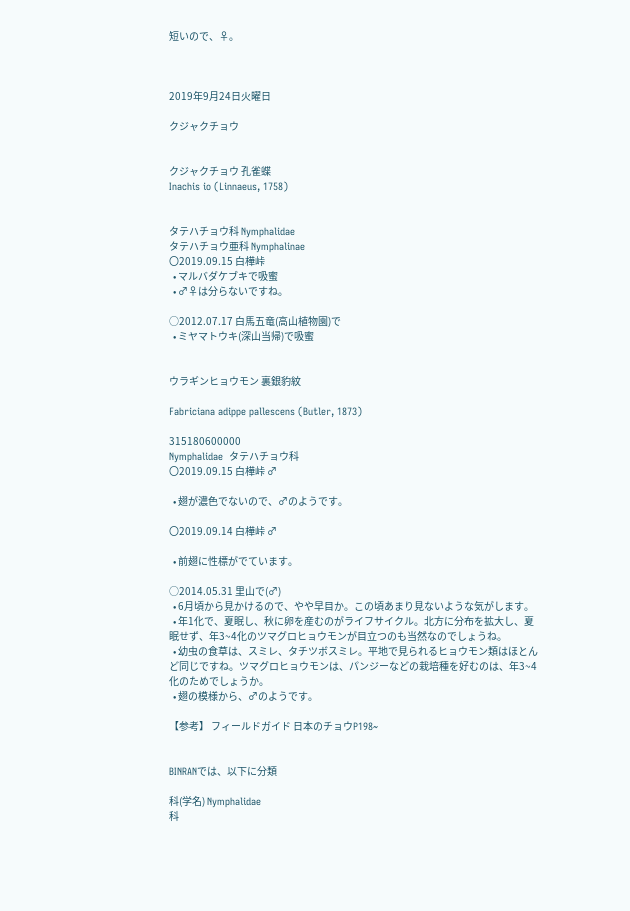短いので、♀。



2019年9月24日火曜日

クジャクチョウ


クジャクチョウ 孔雀蝶
Inachis io (Linnaeus, 1758)


タテハチョウ科 Nymphalidae
タテハチョウ亜科 Nymphalinae
〇2019.09.15 白樺峠
  • マルバダケブキで吸蜜
  • ♂♀は分らないですね。

○2012.07.17 白馬五竜(高山植物園)で
  • ミヤマトウキ(深山当帰)で吸蜜


ウラギンヒョウモン 裏銀豹紋

Fabriciana adippe pallescens (Butler, 1873)

315180600000
Nymphalidae  タテハチョウ科
〇2019.09.15 白樺峠 ♂

  • 翅が濃色でないので、♂のようです。

〇2019.09.14 白樺峠 ♂

  • 前翅に性標がでています。

○2014.05.31 里山で(♂)
  • 6月頃から見かけるので、やや早目か。この頃あまり見ないような気がします。
  • 年1化で、夏眠し、秋に卵を産むのがライフサイクル。北方に分布を拡大し、夏眠せず、年3~4化のツマグロヒョウモンが目立つのも当然なのでしょうね。
  • 幼虫の食草は、スミレ、タチツボスミレ。平地で見られるヒョウモン類はほとんど同じですね。ツマグロヒョウモンは、パンジーなどの栽培種を好むのは、年3~4化のためでしょうか。
  • 翅の模様から、♂のようです。

【参考】 フィールドガイド 日本のチョウP198~


BINRANでは、以下に分類

科(学名) Nymphalidae
科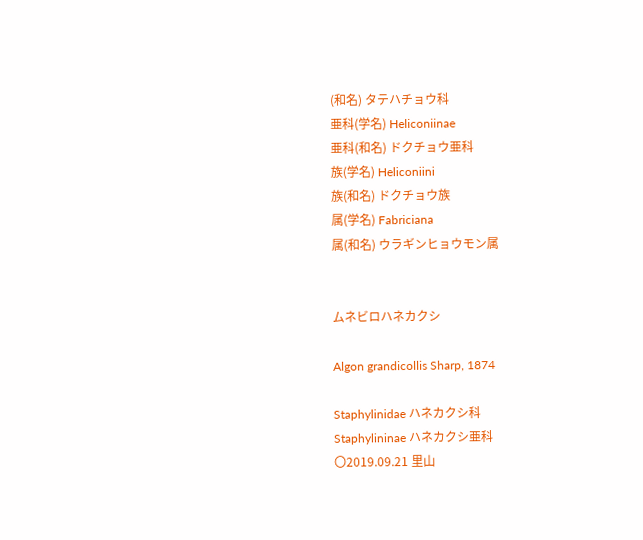(和名) タテハチョウ科
亜科(学名) Heliconiinae
亜科(和名) ドクチョウ亜科
族(学名) Heliconiini
族(和名) ドクチョウ族
属(学名) Fabriciana
属(和名) ウラギンヒョウモン属


ムネビロハネカクシ

Algon grandicollis Sharp, 1874

Staphylinidae ハネカクシ科
Staphylininae ハネカクシ亜科
〇2019.09.21 里山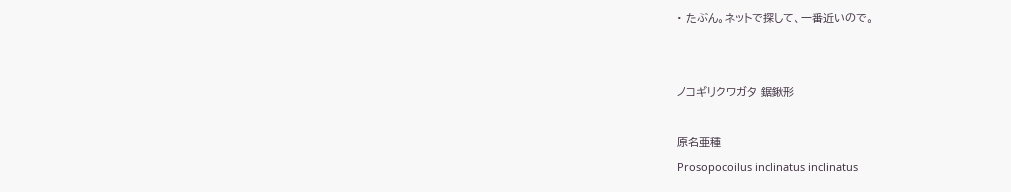• たぶん。ネットで探して、一番近いので。


ノコギリクワガタ 鋸鍬形

原名亜種
Prosopocoilus inclinatus inclinatus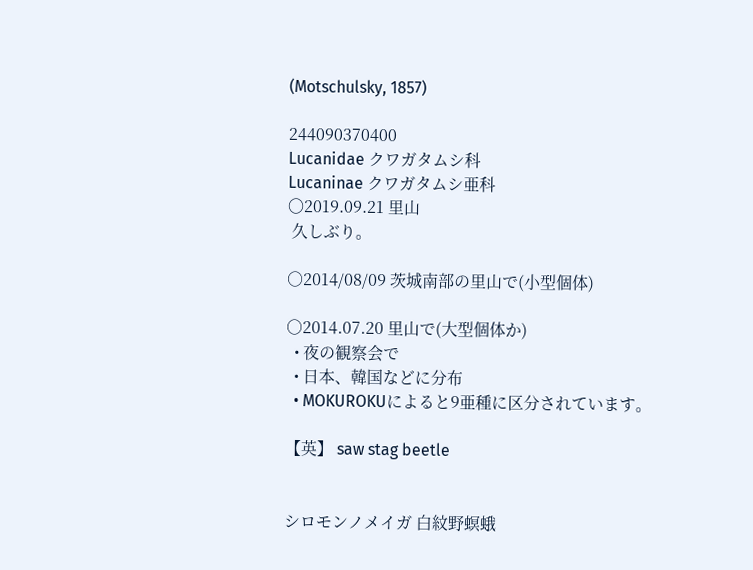(Motschulsky, 1857)

244090370400
Lucanidae クワガタムシ科
Lucaninae クワガタムシ亜科
〇2019.09.21 里山
 久しぶり。

○2014/08/09 茨城南部の里山で(小型個体)

○2014.07.20 里山で(大型個体か)
  • 夜の観察会で
  • 日本、韓国などに分布
  • MOKUROKUによると9亜種に区分されています。

【英】 saw stag beetle


シロモンノメイガ 白紋野螟蛾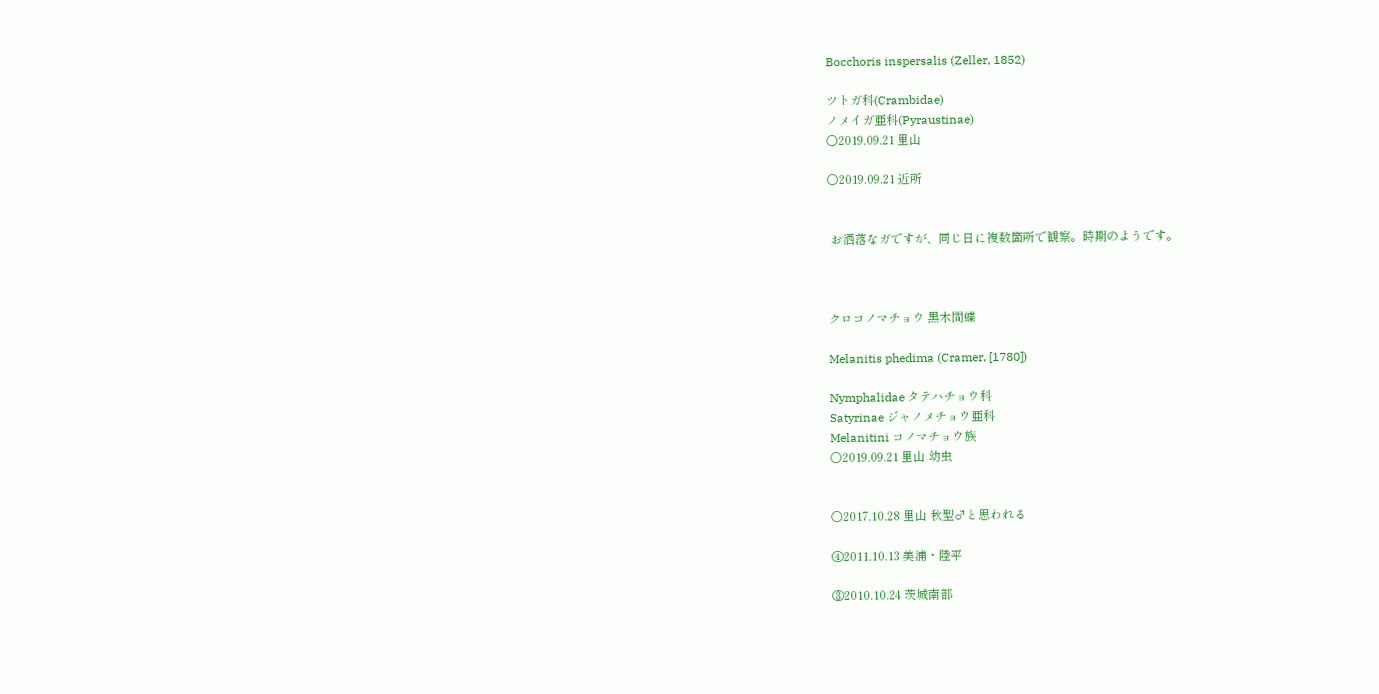Bocchoris inspersalis (Zeller, 1852)

ツトガ科(Crambidae)
ノメイガ亜科(Pyraustinae)
〇2019.09.21 里山

〇2019.09.21 近所


 お洒落なガですが、同じ日に複数箇所で観察。時期のようです。



クロコノマチョウ 黒木間蝶

Melanitis phedima (Cramer, [1780])

Nymphalidae タテハチョウ科
Satyrinae ジャノメチョウ亜科
Melanitini コノマチョウ族
〇2019.09.21 里山 幼虫


〇2017.10.28 里山 秋型♂と思われる

④2011.10.13 美浦・陸平

③2010.10.24 茨城南部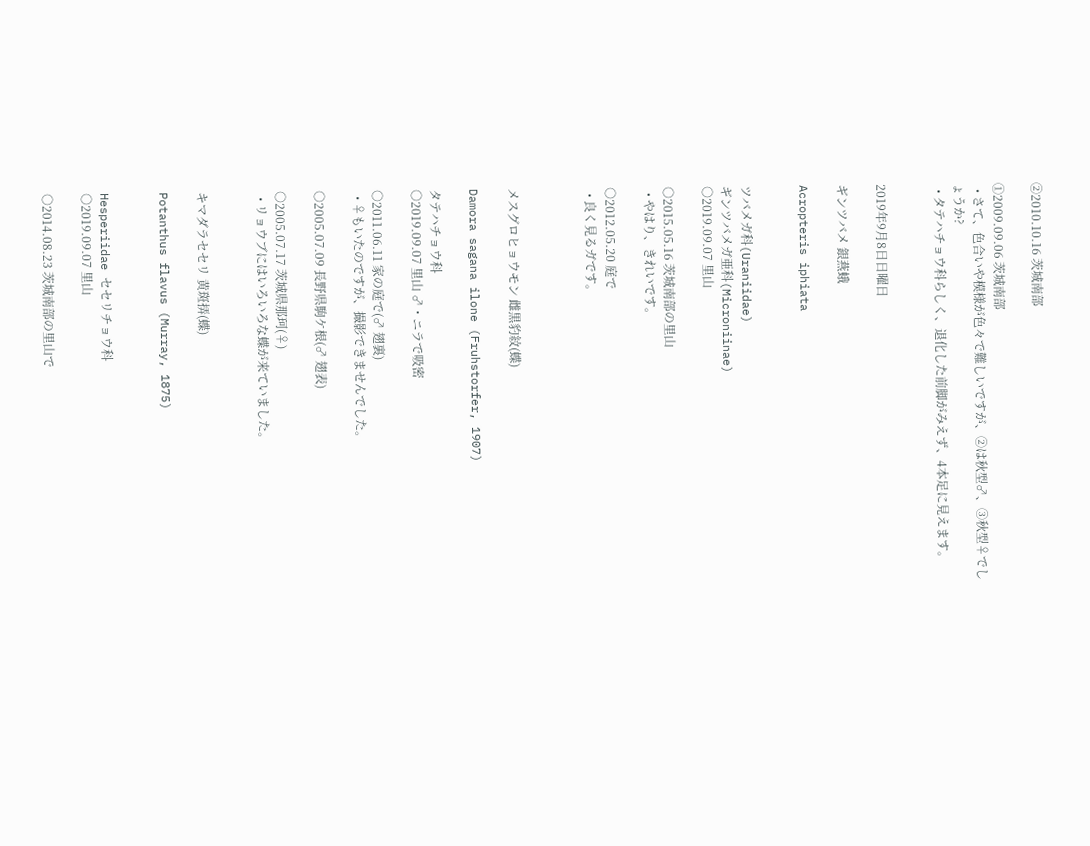②2010.10.16 茨城南部

①2009.09.06 茨城南部
  • さて、色合いや模様が色々で難しいですが、②は秋型♂、③秋型♀でしょうか?
  • タテハチョウ科らしく、退化した前脚がみえず、4本足に見えます。


2019年9月8日日曜日

ギンツバメ 銀燕蛾

Acropteris iphiata


ツバメガ科(Uraniidae)
ギンツバメガ亜科(Microniinae)
○2019.09.07 里山

○2015.05.16 茨城南部の里山
  • やはり、きれいです。

○2012.05.20 庭で
  • 良く見るガです。



メスグロヒョウモン 雌黒豹紋(蝶)

Damora sagana ilone (Fruhstorfer, 1907)

タテハチョウ科
○2019.09.07 里山 ♂・ニラで吸密

○2011.06.11 家の庭で(♂ 翅裏)
  • ♀もいたのですが、撮影できませんでした。

○2005.07.09 長野県駒ケ根(♂ 翅表)

○2005.07.17 茨城県那珂(♀)
  • リョウブにはいろいろな蝶が来ていました。


キマダラセセリ 黄斑挵(蝶)

Potanthus flavus (Murray, 1875)


Hesperiidae セセリチョウ科
○2019.09.07 里山

○2014.08.23 茨城南部の里山で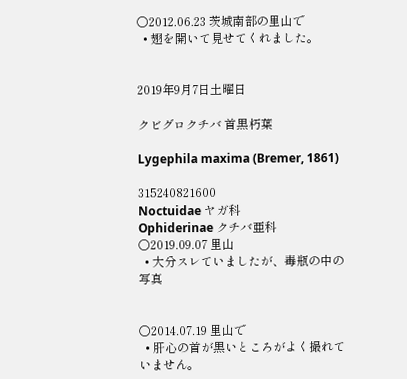○2012.06.23 茨城南部の里山で
  • 翅を開いて見せてくれました。


2019年9月7日土曜日

クビグロクチバ 首黒朽葉

Lygephila maxima (Bremer, 1861)

315240821600
Noctuidae ヤガ科
Ophiderinae クチバ亜科
○2019.09.07 里山
  • 大分スレていましたが、毒瓶の中の写真


○2014.07.19 里山で
  • 肝心の首が黒いところがよく撮れていません。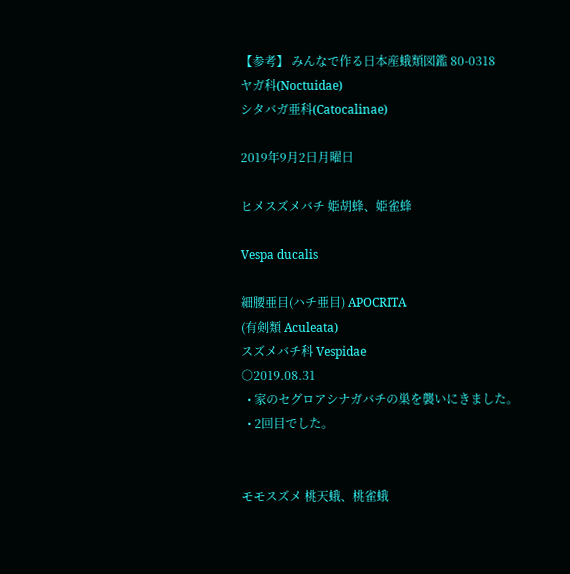【参考】 みんなで作る日本産蛾類図鑑 80-0318
ヤガ科(Noctuidae)
シタバガ亜科(Catocalinae)

2019年9月2日月曜日

ヒメスズメバチ 姫胡蜂、姫雀蜂

Vespa ducalis

細腰亜目(ハチ亜目) APOCRITA
(有剣類 Aculeata)
スズメバチ科 Vespidae
○2019.08.31
  • 家のセグロアシナガバチの巣を襲いにきました。
  • 2回目でした。


モモスズメ 桃天蛾、桃雀蛾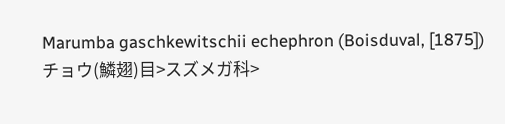Marumba gaschkewitschii echephron (Boisduval, [1875])
チョウ(鱗翅)目>スズメガ科>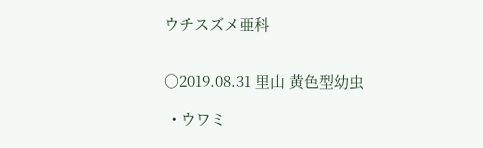ウチスズメ亜科


○2019.08.31 里山 黄色型幼虫

  • ウワミ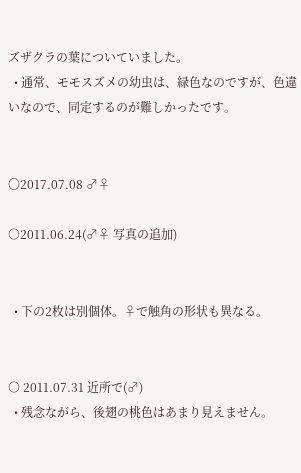ズザクラの葉についていました。
  • 通常、モモスズメの幼虫は、緑色なのですが、色違いなので、同定するのが難しかったです。


〇2017.07.08 ♂♀

○2011.06.24(♂♀ 写真の追加)


  • 下の2枚は別個体。♀で触角の形状も異なる。


○ 2011.07.31 近所で(♂)
  • 残念ながら、後翅の桃色はあまり見えません。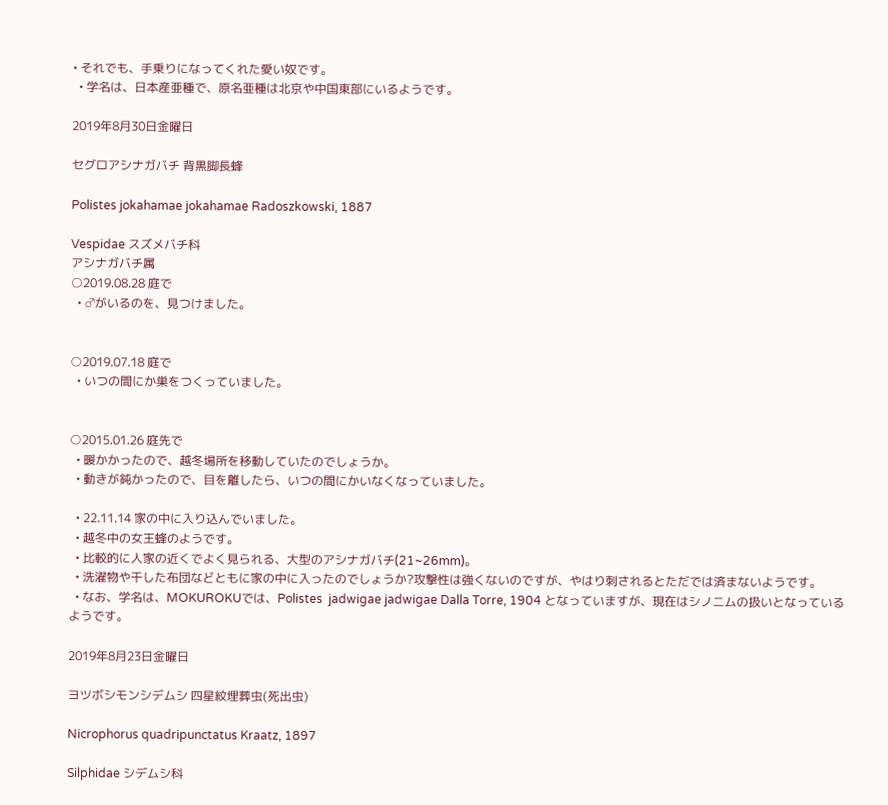• それでも、手乗りになってくれた愛い奴です。
  • 学名は、日本産亜種で、原名亜種は北京や中国東部にいるようです。

2019年8月30日金曜日

セグロアシナガバチ 背黒脚長蜂

Polistes jokahamae jokahamae Radoszkowski, 1887

Vespidae スズメバチ科
アシナガバチ属
○2019.08.28 庭で
  • ♂がいるのを、見つけました。


○2019.07.18 庭で
  • いつの間にか巣をつくっていました。


○2015.01.26 庭先で
  • 暖かかったので、越冬場所を移動していたのでしょうか。
  • 動きが鈍かったので、目を離したら、いつの間にかいなくなっていました。

  • 22.11.14 家の中に入り込んでいました。
  • 越冬中の女王蜂のようです。
  • 比較的に人家の近くでよく見られる、大型のアシナガバチ(21~26mm)。
  • 洗濯物や干した布団などともに家の中に入ったのでしょうか?攻撃性は強くないのですが、やはり刺されるとただでは済まないようです。
  • なお、学名は、MOKUROKUでは、Polistes  jadwigae jadwigae Dalla Torre, 1904 となっていますが、現在はシノニムの扱いとなっているようです。

2019年8月23日金曜日

ヨツボシモンシデムシ 四星紋埋葬虫(死出虫)

Nicrophorus quadripunctatus Kraatz, 1897

Silphidae シデムシ科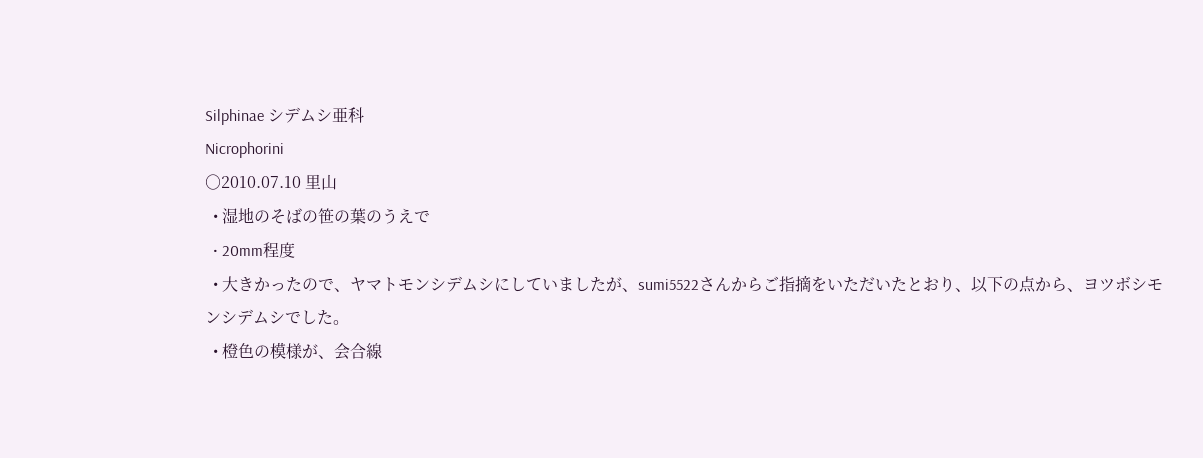Silphinae シデムシ亜科
Nicrophorini
○2010.07.10 里山
  • 湿地のそばの笹の葉のうえで
  • 20mm程度
  • 大きかったので、ヤマトモンシデムシにしていましたが、sumi5522さんからご指摘をいただいたとおり、以下の点から、ヨツボシモンシデムシでした。
  • 橙色の模様が、会合線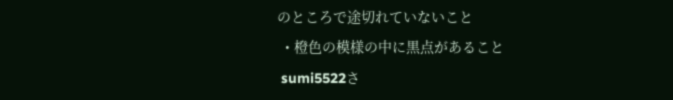のところで途切れていないこと
  • 橙色の模様の中に黒点があること
 sumi5522さ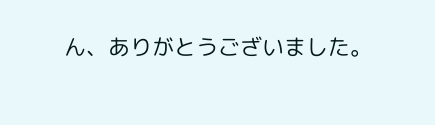ん、ありがとうございました。